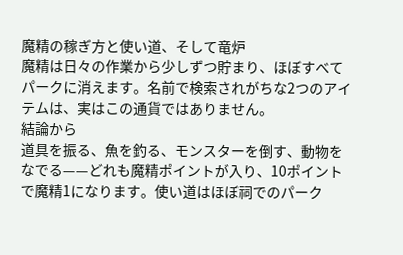魔精の稼ぎ方と使い道、そして竜炉
魔精は日々の作業から少しずつ貯まり、ほぼすべてパークに消えます。名前で検索されがちな2つのアイテムは、実はこの通貨ではありません。
結論から
道具を振る、魚を釣る、モンスターを倒す、動物をなでる——どれも魔精ポイントが入り、10ポイントで魔精1になります。使い道はほぼ祠でのパーク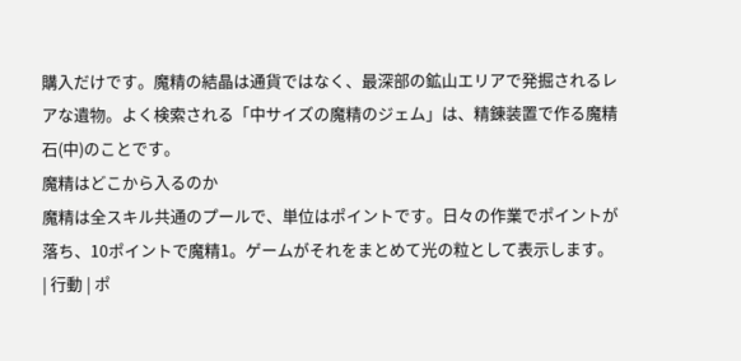購入だけです。魔精の結晶は通貨ではなく、最深部の鉱山エリアで発掘されるレアな遺物。よく検索される「中サイズの魔精のジェム」は、精錬装置で作る魔精石(中)のことです。
魔精はどこから入るのか
魔精は全スキル共通のプールで、単位はポイントです。日々の作業でポイントが落ち、10ポイントで魔精1。ゲームがそれをまとめて光の粒として表示します。
| 行動 | ポ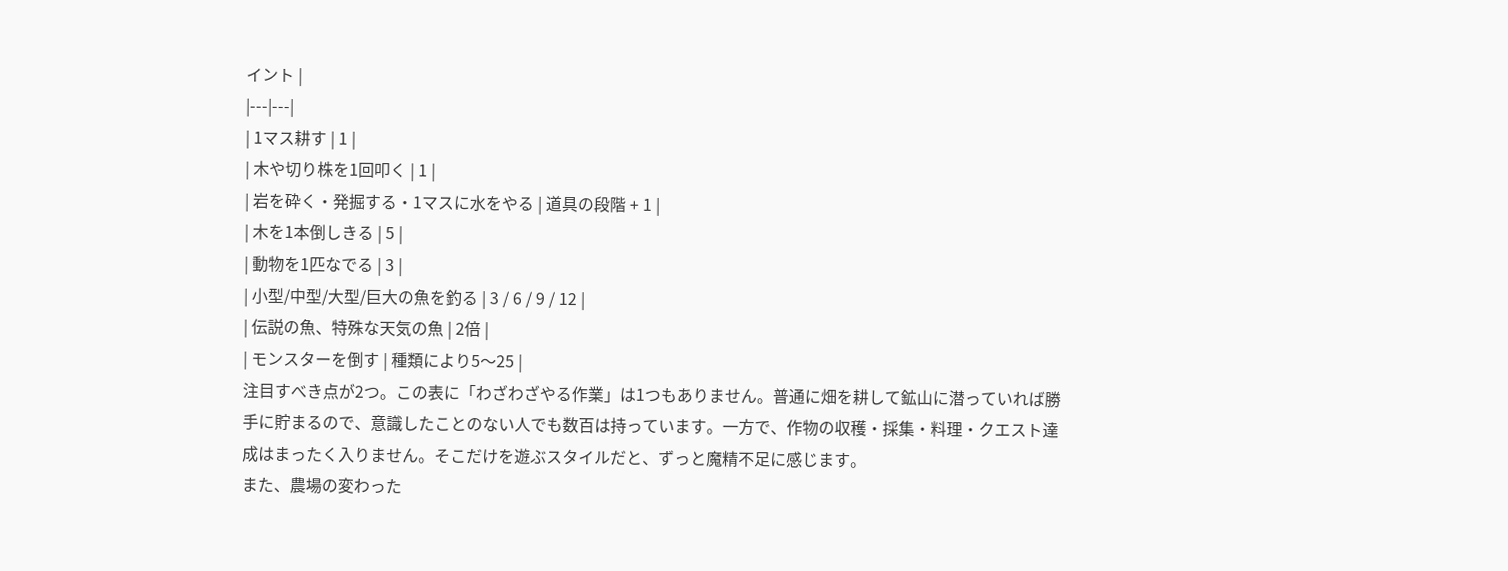イント |
|---|---|
| 1マス耕す | 1 |
| 木や切り株を1回叩く | 1 |
| 岩を砕く・発掘する・1マスに水をやる | 道具の段階 + 1 |
| 木を1本倒しきる | 5 |
| 動物を1匹なでる | 3 |
| 小型/中型/大型/巨大の魚を釣る | 3 / 6 / 9 / 12 |
| 伝説の魚、特殊な天気の魚 | 2倍 |
| モンスターを倒す | 種類により5〜25 |
注目すべき点が2つ。この表に「わざわざやる作業」は1つもありません。普通に畑を耕して鉱山に潜っていれば勝手に貯まるので、意識したことのない人でも数百は持っています。一方で、作物の収穫・採集・料理・クエスト達成はまったく入りません。そこだけを遊ぶスタイルだと、ずっと魔精不足に感じます。
また、農場の変わった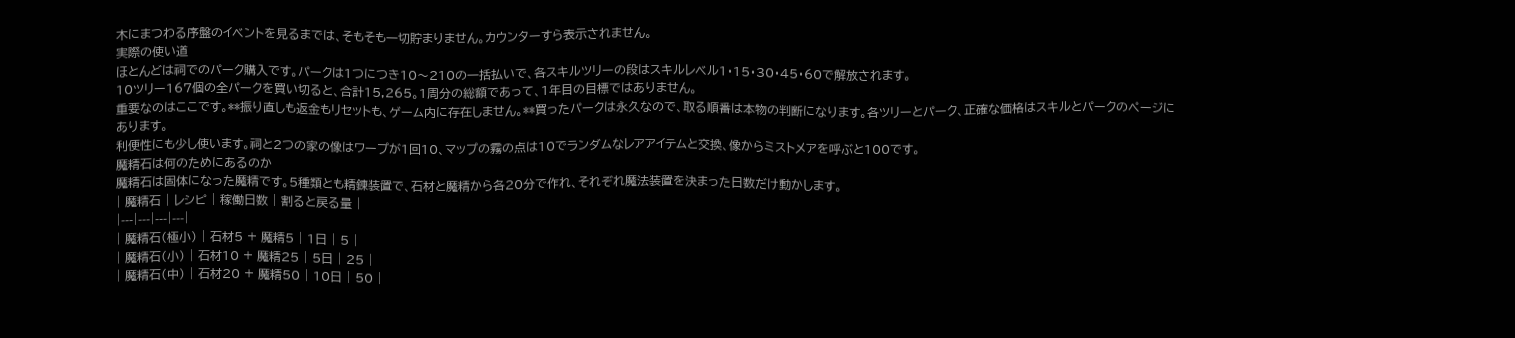木にまつわる序盤のイベントを見るまでは、そもそも一切貯まりません。カウンターすら表示されません。
実際の使い道
ほとんどは祠でのパーク購入です。パークは1つにつき10〜210の一括払いで、各スキルツリーの段はスキルレベル1・15・30・45・60で解放されます。
10ツリー167個の全パークを買い切ると、合計15,265。1周分の総額であって、1年目の目標ではありません。
重要なのはここです。**振り直しも返金もリセットも、ゲーム内に存在しません。**買ったパークは永久なので、取る順番は本物の判断になります。各ツリーとパーク、正確な価格はスキルとパークのページにあります。
利便性にも少し使います。祠と2つの家の像はワープが1回10、マップの霧の点は10でランダムなレアアイテムと交換、像からミストメアを呼ぶと100です。
魔精石は何のためにあるのか
魔精石は固体になった魔精です。5種類とも精錬装置で、石材と魔精から各20分で作れ、それぞれ魔法装置を決まった日数だけ動かします。
| 魔精石 | レシピ | 稼働日数 | 割ると戻る量 |
|---|---|---|---|
| 魔精石(極小) | 石材5 + 魔精5 | 1日 | 5 |
| 魔精石(小) | 石材10 + 魔精25 | 5日 | 25 |
| 魔精石(中) | 石材20 + 魔精50 | 10日 | 50 |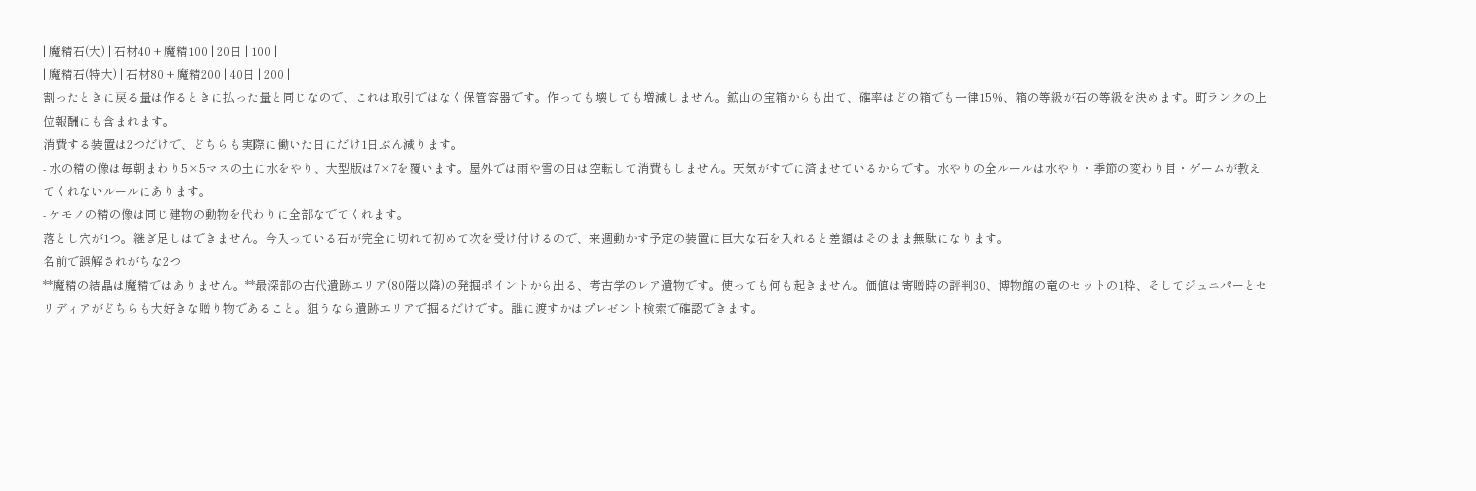| 魔精石(大) | 石材40 + 魔精100 | 20日 | 100 |
| 魔精石(特大) | 石材80 + 魔精200 | 40日 | 200 |
割ったときに戻る量は作るときに払った量と同じなので、これは取引ではなく保管容器です。作っても壊しても増減しません。鉱山の宝箱からも出て、確率はどの箱でも一律15%、箱の等級が石の等級を決めます。町ランクの上位報酬にも含まれます。
消費する装置は2つだけで、どちらも実際に働いた日にだけ1日ぶん減ります。
- 水の精の像は毎朝まわり5×5マスの土に水をやり、大型版は7×7を覆います。屋外では雨や雪の日は空転して消費もしません。天気がすでに済ませているからです。水やりの全ルールは水やり・季節の変わり目・ゲームが教えてくれないルールにあります。
- ケモノの精の像は同じ建物の動物を代わりに全部なでてくれます。
落とし穴が1つ。継ぎ足しはできません。今入っている石が完全に切れて初めて次を受け付けるので、来週動かす予定の装置に巨大な石を入れると差額はそのまま無駄になります。
名前で誤解されがちな2つ
**魔精の結晶は魔精ではありません。**最深部の古代遺跡エリア(80階以降)の発掘ポイントから出る、考古学のレア遺物です。使っても何も起きません。価値は寄贈時の評判30、博物館の竜のセットの1枠、そしてジュニパーとセリディアがどちらも大好きな贈り物であること。狙うなら遺跡エリアで掘るだけです。誰に渡すかはプレゼント検索で確認できます。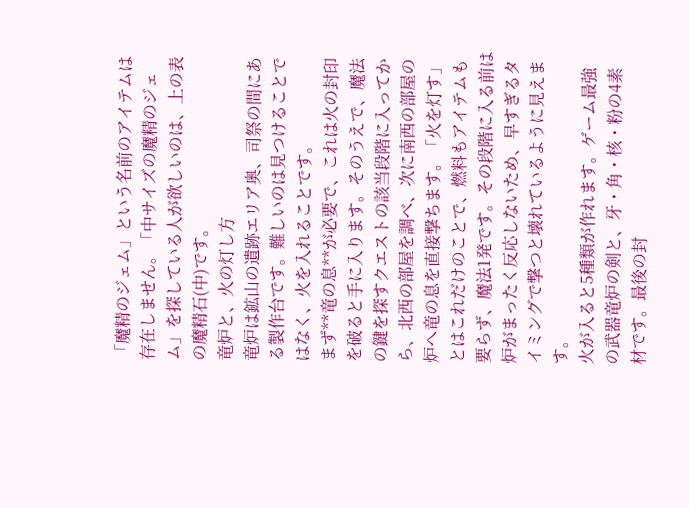「魔精のジェム」という名前のアイテムは存在しません。「中サイズの魔精のジェム」を探している人が欲しいのは、上の表の魔精石(中)です。
竜炉と、火の灯し方
竜炉は鉱山の遺跡エリア奥、司祭の間にある製作台です。難しいのは見つけることではなく、火を入れることです。
まず**竜の息**が必要で、これは火の封印を破ると手に入ります。そのうえで、魔法の鍵を探すクエストの該当段階に入ってから、北西の部屋を調べ、次に南西の部屋の炉へ竜の息を直接撃ちます。「火を灯す」とはこれだけのことで、燃料もアイテムも要らず、魔法1発です。その段階に入る前は炉がまったく反応しないため、早すぎるタイミングで撃つと壊れているように見えます。
火が入ると5種類が作れます。ゲーム最強の武器竜炉の剣と、牙・角・核・粉の4素材です。最後の封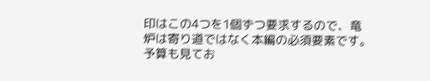印はこの4つを1個ずつ要求するので、竜炉は寄り道ではなく本編の必須要素です。
予算も見てお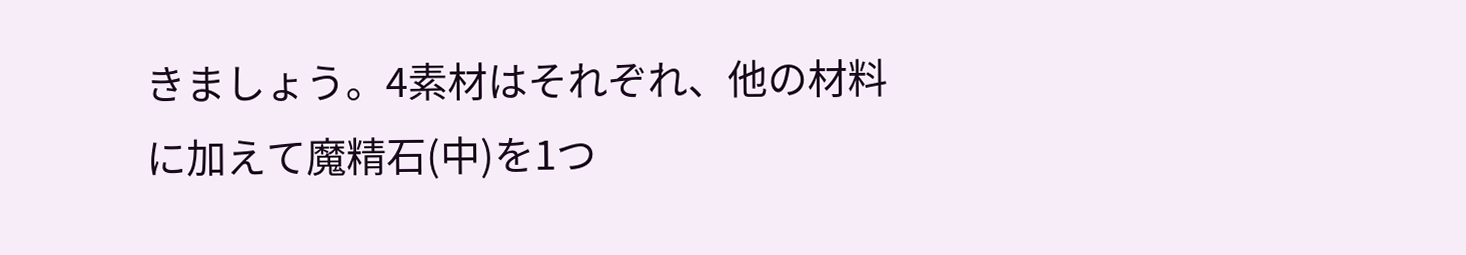きましょう。4素材はそれぞれ、他の材料に加えて魔精石(中)を1つ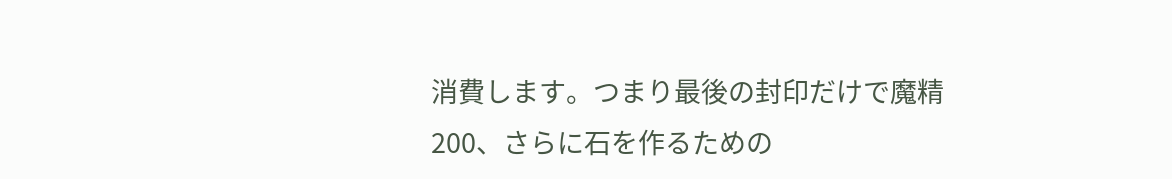消費します。つまり最後の封印だけで魔精200、さらに石を作るための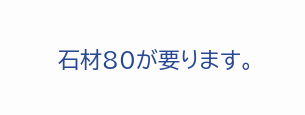石材80が要ります。